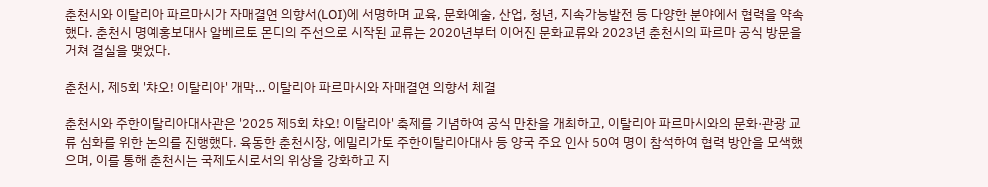춘천시와 이탈리아 파르마시가 자매결연 의향서(LOI)에 서명하며 교육, 문화예술, 산업, 청년, 지속가능발전 등 다양한 분야에서 협력을 약속했다. 춘천시 명예홍보대사 알베르토 몬디의 주선으로 시작된 교류는 2020년부터 이어진 문화교류와 2023년 춘천시의 파르마 공식 방문을 거쳐 결실을 맺었다.

춘천시, 제5회 '챠오! 이탈리아' 개막… 이탈리아 파르마시와 자매결연 의향서 체결

춘천시와 주한이탈리아대사관은 '2025 제5회 챠오! 이탈리아' 축제를 기념하여 공식 만찬을 개최하고, 이탈리아 파르마시와의 문화·관광 교류 심화를 위한 논의를 진행했다. 육동한 춘천시장, 에밀리가토 주한이탈리아대사 등 양국 주요 인사 50여 명이 참석하여 협력 방안을 모색했으며, 이를 통해 춘천시는 국제도시로서의 위상을 강화하고 지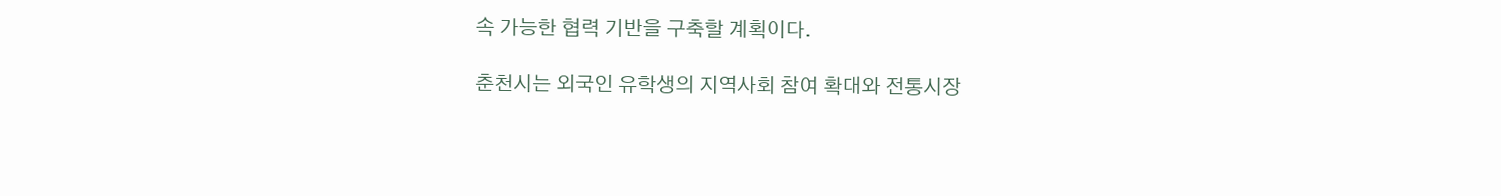속 가능한 협력 기반을 구축할 계획이다.

춘천시는 외국인 유학생의 지역사회 참여 확대와 전통시장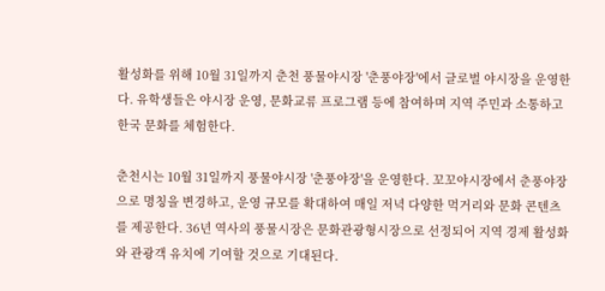활성화를 위해 10월 31일까지 춘천 풍물야시장 '춘풍야장'에서 글로벌 야시장을 운영한다. 유학생들은 야시장 운영, 문화교류 프로그램 등에 참여하며 지역 주민과 소통하고 한국 문화를 체험한다.

춘천시는 10월 31일까지 풍물야시장 '춘풍야장'을 운영한다. 꼬꼬야시장에서 춘풍야장으로 명칭을 변경하고, 운영 규모를 확대하여 매일 저녁 다양한 먹거리와 문화 콘텐츠를 제공한다. 36년 역사의 풍물시장은 문화관광형시장으로 선정되어 지역 경제 활성화와 관광객 유치에 기여할 것으로 기대된다.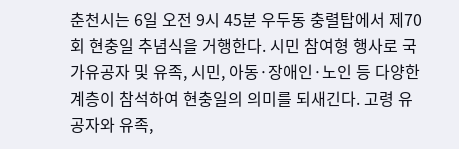춘천시는 6일 오전 9시 45분 우두동 충렬탑에서 제70회 현충일 추념식을 거행한다. 시민 참여형 행사로 국가유공자 및 유족, 시민, 아동·장애인·노인 등 다양한 계층이 참석하여 현충일의 의미를 되새긴다. 고령 유공자와 유족,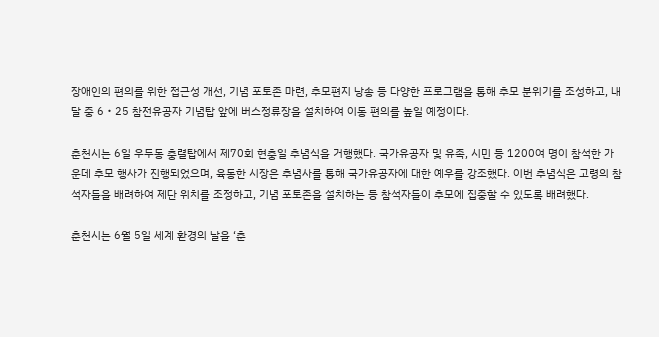장애인의 편의를 위한 접근성 개선, 기념 포토존 마련, 추모편지 낭송 등 다양한 프로그램을 통해 추모 분위기를 조성하고, 내달 중 6‧25 참전유공자 기념탑 앞에 버스정류장을 설치하여 이동 편의를 높일 예정이다.

춘천시는 6일 우두동 충렬탑에서 제70회 현충일 추념식을 거행했다. 국가유공자 및 유족, 시민 등 1200여 명이 참석한 가운데 추모 행사가 진행되었으며, 육동한 시장은 추념사를 통해 국가유공자에 대한 예우를 강조했다. 이번 추념식은 고령의 참석자들을 배려하여 제단 위치를 조정하고, 기념 포토존을 설치하는 등 참석자들이 추모에 집중할 수 있도록 배려했다.

춘천시는 6월 5일 세계 환경의 날을 ‘춘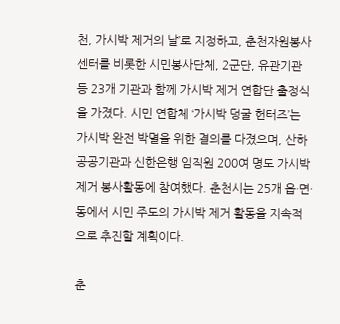천, 가시박 제거의 날’로 지정하고, 춘천자원봉사센터를 비롯한 시민봉사단체, 2군단, 유관기관 등 23개 기관과 함께 가시박 제거 연합단 출정식을 가졌다. 시민 연합체 ‘가시박 덩굴 헌터즈’는 가시박 완전 박멸을 위한 결의를 다졌으며, 산하 공공기관과 신한은행 임직원 200여 명도 가시박 제거 봉사활동에 참여했다. 춘천시는 25개 읍·면·동에서 시민 주도의 가시박 제거 활동을 지속적으로 추진할 계획이다.

춘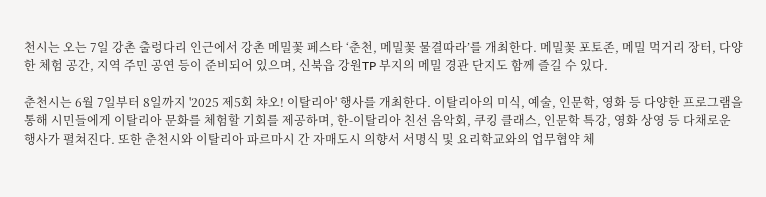천시는 오는 7일 강촌 출렁다리 인근에서 강촌 메밀꽃 페스타 ‘춘천, 메밀꽃 물결따라’를 개최한다. 메밀꽃 포토존, 메밀 먹거리 장터, 다양한 체험 공간, 지역 주민 공연 등이 준비되어 있으며, 신북읍 강원TP 부지의 메밀 경관 단지도 함께 즐길 수 있다.

춘천시는 6월 7일부터 8일까지 '2025 제5회 챠오! 이탈리아' 행사를 개최한다. 이탈리아의 미식, 예술, 인문학, 영화 등 다양한 프로그램을 통해 시민들에게 이탈리아 문화를 체험할 기회를 제공하며, 한-이탈리아 친선 음악회, 쿠킹 클래스, 인문학 특강, 영화 상영 등 다채로운 행사가 펼쳐진다. 또한 춘천시와 이탈리아 파르마시 간 자매도시 의향서 서명식 및 요리학교와의 업무협약 체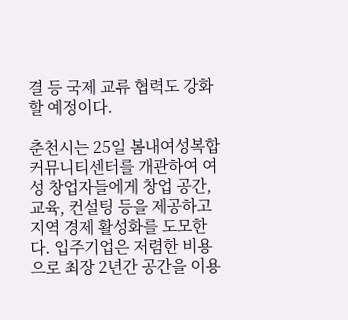결 등 국제 교류 협력도 강화할 예정이다.

춘천시는 25일 봄내여성복합커뮤니티센터를 개관하여 여성 창업자들에게 창업 공간, 교육, 컨설팅 등을 제공하고 지역 경제 활성화를 도모한다. 입주기업은 저렴한 비용으로 최장 2년간 공간을 이용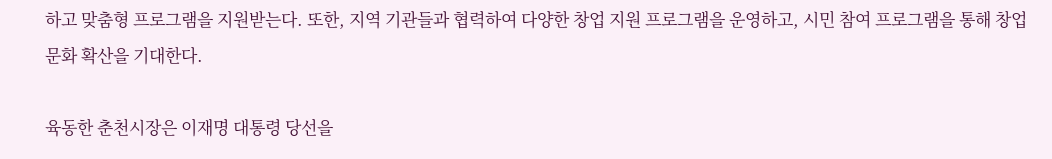하고 맞춤형 프로그램을 지원받는다. 또한, 지역 기관들과 협력하여 다양한 창업 지원 프로그램을 운영하고, 시민 참여 프로그램을 통해 창업 문화 확산을 기대한다.

육동한 춘천시장은 이재명 대통령 당선을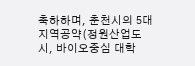축하하며, 춘천시의 5대 지역공약(정원산업도시, 바이오중심 대학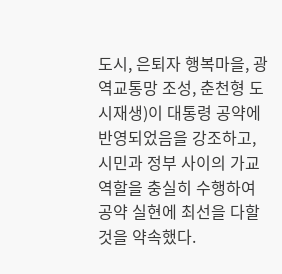도시, 은퇴자 행복마을, 광역교통망 조성, 춘천형 도시재생)이 대통령 공약에 반영되었음을 강조하고, 시민과 정부 사이의 가교 역할을 충실히 수행하여 공약 실현에 최선을 다할 것을 약속했다.